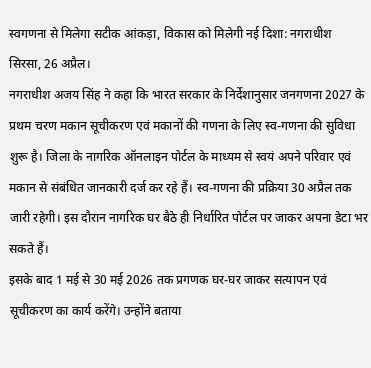स्वगणना से मिलेगा सटीक आंकड़ा, विकास को मिलेगी नई दिशा: नगराधीश
सिरसा, 26 अप्रैल।
नगराधीश अजय सिंह ने कहा कि भारत सरकार के निर्देशानुसार जनगणना 2027 के प्रथम चरण मकान सूचीकरण एवं मकानों की गणना के लिए स्व-गणना की सुविधा शुरू है। जिला के नागरिक ऑनलाइन पोर्टल के माध्यम से स्वयं अपने परिवार एवं मकान से संबंधित जानकारी दर्ज कर रहे हैं। स्व-गणना की प्रक्रिया 30 अप्रैल तक जारी रहेगी। इस दौरान नागरिक घर बैठे ही निर्धारित पोर्टल पर जाकर अपना डेटा भर सकते हैं।
इसके बाद 1 मई से 30 मई 2026 तक प्रगणक घर-घर जाकर सत्यापन एवं सूचीकरण का कार्य करेंगे। उन्होंने बताया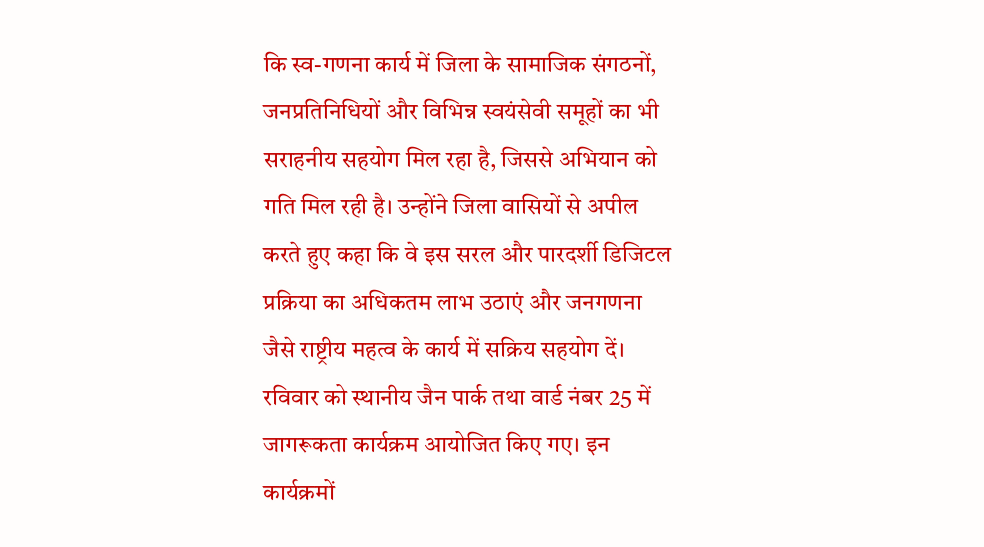कि स्व-गणना कार्य में जिला के सामाजिक संगठनों, जनप्रतिनिधियों और विभिन्न स्वयंसेवी समूहों का भी सराहनीय सहयोग मिल रहा है, जिससे अभियान को गति मिल रही है। उन्होंने जिला वासियों से अपील करते हुए कहा कि वे इस सरल और पारदर्शी डिजिटल प्रक्रिया का अधिकतम लाभ उठाएं और जनगणना जैसे राष्ट्रीय महत्व के कार्य में सक्रिय सहयोग दें।
रविवार को स्थानीय जैन पार्क तथा वार्ड नंबर 25 में जागरूकता कार्यक्रम आयोजित किए गए। इन कार्यक्रमों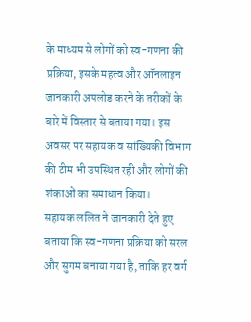के माध्यम से लोगों को स्व-गणना की प्रक्रिया, इसके महत्व और ऑनलाइन जानकारी अपलोड करने के तरीकों के बारे में विस्तार से बताया गया। इस अवसर पर सहायक व सांख्यिकी विभाग की टीम भी उपस्थित रही और लोगों की शंकाओं का समाधान किया।
सहायक ललित ने जानकारी देते हुए बताया कि स्व-गणना प्रक्रिया को सरल और सुगम बनाया गया है, ताकि हर वर्ग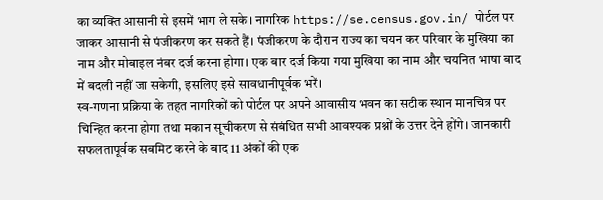का व्यक्ति आसानी से इसमें भाग ले सके। नागरिक https://se.census.gov.in/ पोर्टल पर जाकर आसानी से पंजीकरण कर सकते हैं। पंजीकरण के दौरान राज्य का चयन कर परिवार के मुखिया का नाम और मोबाइल नंबर दर्ज करना होगा। एक बार दर्ज किया गया मुखिया का नाम और चयनित भाषा बाद में बदली नहीं जा सकेगी, इसलिए इसे सावधानीपूर्वक भरें।
स्व-गणना प्रक्रिया के तहत नागरिकों को पोर्टल पर अपने आवासीय भवन का सटीक स्थान मानचित्र पर चिन्हित करना होगा तथा मकान सूचीकरण से संबंधित सभी आवश्यक प्रश्नों के उत्तर देने होंगे। जानकारी सफलतापूर्वक सबमिट करने के बाद 11 अंकों की एक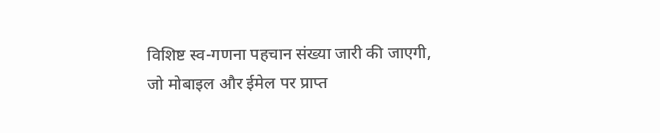विशिष्ट स्व-गणना पहचान संख्या जारी की जाएगी, जो मोबाइल और ईमेल पर प्राप्त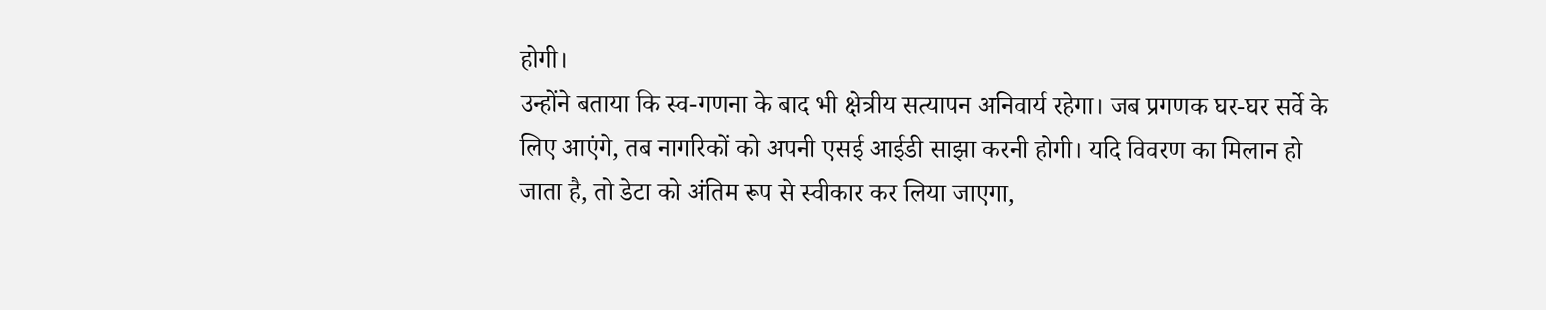होगी।
उन्होंने बताया कि स्व-गणना के बाद भी क्षेत्रीय सत्यापन अनिवार्य रहेगा। जब प्रगणक घर-घर सर्वे के लिए आएंगे, तब नागरिकों को अपनी एसई आईडी साझा करनी होगी। यदि विवरण का मिलान हो जाता है, तो डेटा को अंतिम रूप से स्वीकार कर लिया जाएगा,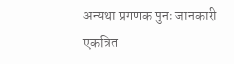अन्यथा प्रगणक पुनः जानकारी एकत्रित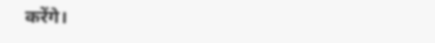करेंगे।